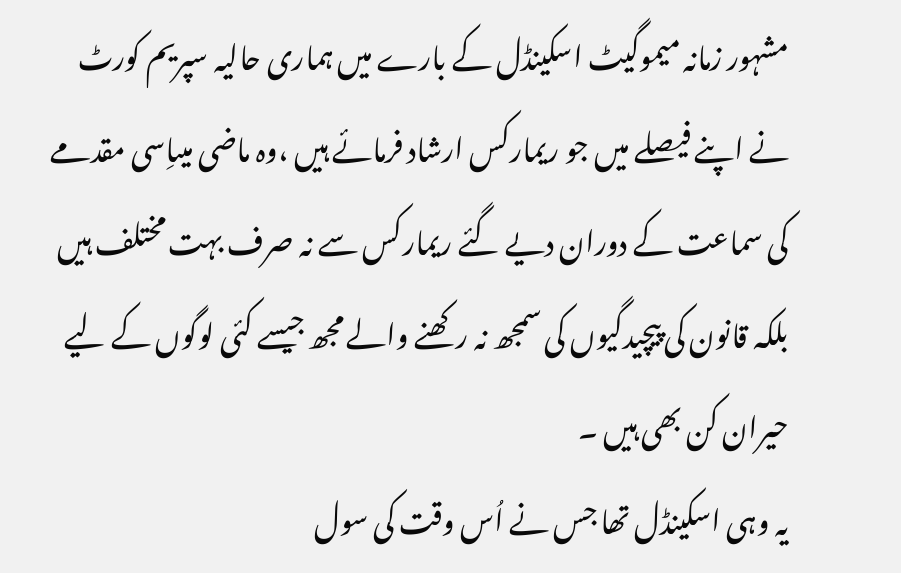مشہور زمانہ میموگیٹ اسکینڈل کے بارے میں ہماری حالیہ سپریم کورٹ نے اپنے فیصلے میں جو ریمارکس ارشاد فرمائے ہیں ،وہ ماضی میںاِسی مقدمے کی سماعت کے دوران دیے گئے ریمارکس سے نہ صرف بہت مختلف ہیں بلکہ قانون کی پیچیدگیوں کی سمجھ نہ رکھنے والے مجھ جیسے کئی لوگوں کے لیے حیران کن بھی ہیں ۔
یہ وہی اسکینڈل تھا جس نے اُس وقت کی سول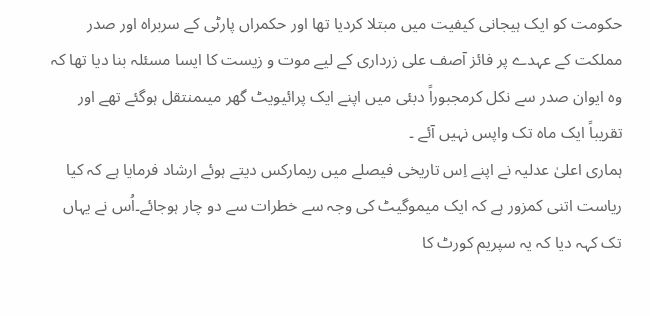حکومت کو ایک ہیجانی کیفیت میں مبتلا کردیا تھا اور حکمراں پارٹی کے سربراہ اور صدر مملکت کے عہدے پر فائز آصف علی زرداری کے لیے موت و زیست کا ایسا مسئلہ بنا دیا تھا کہ وہ ایوان صدر سے نکل کرمجبوراً دبئی میں اپنے ایک پرائیویٹ گھر میںمنتقل ہوگئے تھے اور تقریباً ایک ماہ تک واپس نہیں آئے ۔
ہماری اعلیٰ عدلیہ نے اپنے اِس تاریخی فیصلے میں ریمارکس دیتے ہوئے ارشاد فرمایا ہے کہ کیا ریاست اتنی کمزور ہے کہ ایک میموگیٹ کی وجہ سے خطرات سے دو چار ہوجائے۔اُس نے یہاں تک کہہ دیا کہ یہ سپریم کورٹ کا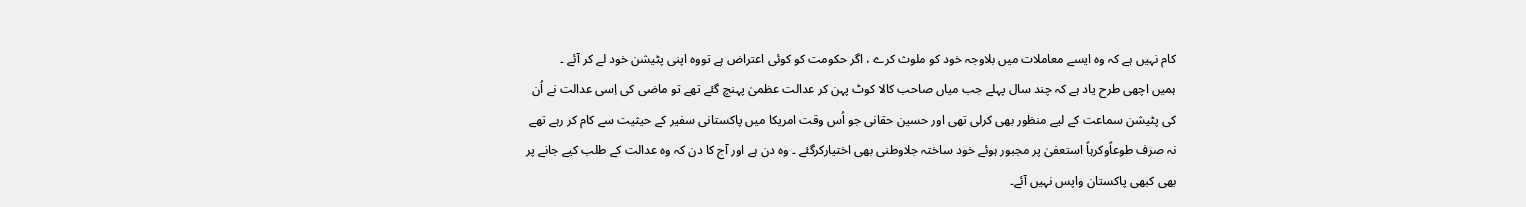کام نہیں ہے کہ وہ ایسے معاملات میں بلاوجہ خود کو ملوث کرے ، اگر حکومت کو کوئی اعتراض ہے تووہ اپنی پٹیشن خود لے کر آئے ۔
ہمیں اچھی طرح یاد ہے کہ چند سال پہلے جب میاں صاحب کالا کوٹ پہن کر عدالت عظمیٰ پہنچ گئے تھے تو ماضی کی اِسی عدالت نے اُن کی پٹیشن سماعت کے لیے منظور بھی کرلی تھی اور حسین حقانی جو اُس وقت امریکا میں پاکستانی سفیر کے حیثیت سے کام کر رہے تھے نہ صرف طوعاًوکرہاً استعفیٰ پر مجبور ہوئے خود ساختہ جلاوطنی بھی اختیارکرگئے ۔ وہ دن ہے اور آج کا دن کہ وہ عدالت کے طلب کیے جانے پر بھی کبھی پاکستان واپس نہیں آئے۔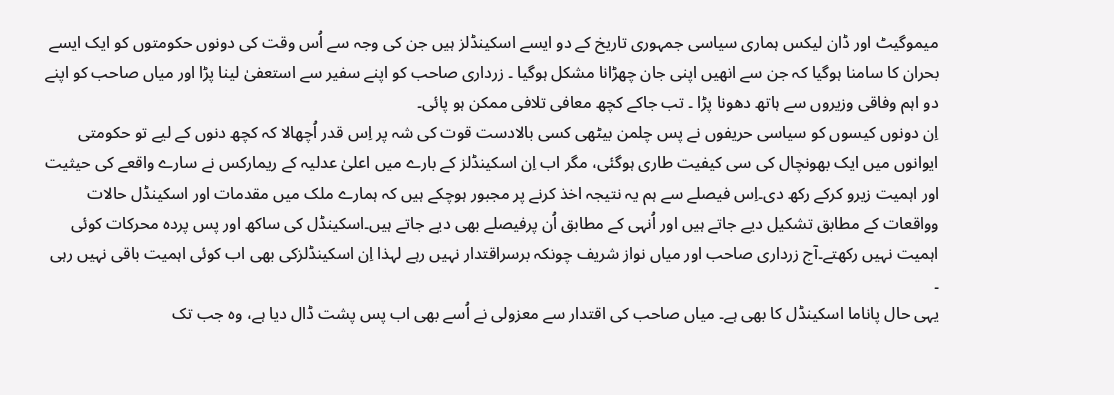میموگیٹ اور ڈان لیکس ہماری سیاسی جمہوری تاریخ کے دو ایسے اسکینڈلز ہیں جن کی وجہ سے اُس وقت کی دونوں حکومتوں کو ایک ایسے بحران کا سامنا ہوگیا کہ جن سے انھیں اپنی جان چھڑانا مشکل ہوگیا ۔ زرداری صاحب کو اپنے سفیر سے استعفیٰ لینا پڑا اور میاں صاحب کو اپنے دو اہم وفاقی وزیروں سے ہاتھ دھونا پڑا ۔ تب جاکے کچھ معافی تلافی ممکن ہو پائی۔
اِن دونوں کیسوں کو سیاسی حریفوں نے پس چلمن بیٹھی کسی بالادست قوت کی شہ پر اِس قدر اُچھالا کہ کچھ دنوں کے لیے تو حکومتی ایوانوں میں ایک بھونچال کی سی کیفیت طاری ہوگئی، مگر اب اِن اسکینڈلز کے بارے میں اعلیٰ عدلیہ کے ریمارکس نے سارے واقعے کی حیثیت اور اہمیت زیرو کرکے رکھ دی۔اِس فیصلے سے ہم یہ نتیجہ اخذ کرنے پر مجبور ہوچکے ہیں کہ ہمارے ملک میں مقدمات اور اسکینڈل حالات وواقعات کے مطابق تشکیل دیے جاتے ہیں اور اُنہی کے مطابق اُن پرفیصلے بھی دیے جاتے ہیں۔اسکینڈل کی ساکھ اور پس پردہ محرکات کوئی اہمیت نہیں رکھتے۔آج زرداری صاحب اور میاں نواز شریف چونکہ برسراقتدار نہیں رہے لہذا اِن اسکینڈلزکی بھی اب کوئی اہمیت باقی نہیں رہی ۔
یہی حال پاناما اسکینڈل کا بھی ہے۔ میاں صاحب کی اقتدار سے معزولی نے اُسے بھی اب پس پشت ڈال دیا ہے، وہ جب تک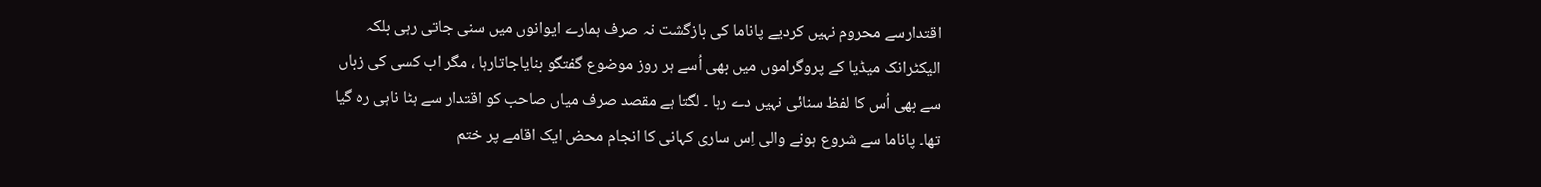اقتدارسے محروم نہیں کردیے پاناما کی بازگشت نہ صرف ہمارے ایوانوں میں سنی جاتی رہی بلکہ الیکٹرانک میڈیا کے پروگراموں میں بھی اُسے ہر روز موضوع گفتگو بنایاجاتارہا ، مگر اب کسی کی زباں سے بھی اُس کا لفظ سنائی نہیں دے رہا ۔ لگتا ہے مقصد صرف میاں صاحب کو اقتدار سے ہٹا ناہی رہ گیا تھا۔ پاناما سے شروع ہونے والی اِس ساری کہانی کا انجام محض ایک اقامے پر ختم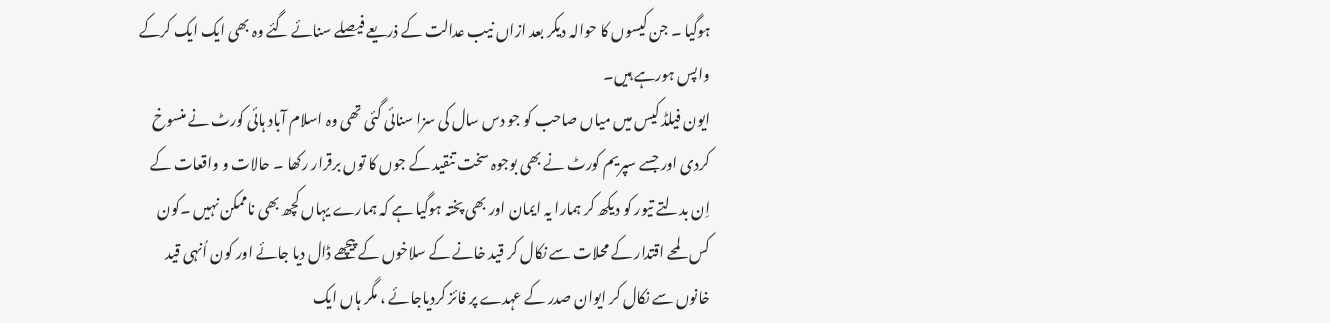ہوگیا ۔ جن کیسوں کا حوالہ دیکر بعد ازاں نیب عدالت کے ذریعے فیصلے سنائے گئے وہ بھی ایک ایک کرکے واپس ہورہے ہیں۔
ایون فیلڈ کیس میں میاں صاحب کو جو دس سال کی سزا سنائی گئی تھی وہ اسلام آباد ہائی کورٹ نے منسوخ کردی اور جسے سپریم کورٹ نے بھی بوجوہ سخت تنقید کے جوں کا توں برقرار رکھا ۔ حالات و واقعات کے اِن بدلتے تیور کو دیکھ کر ہمارا یہ ایمان اور بھی پختہ ہوگیا ہے کہ ہمارے یہاں کچھ بھی ناممکن نہیں ۔کون کس لمحے اقتدار کے محلات سے نکال کر قید خانے کے سلاخوں کے پیچھے ڈال دیا جائے اور کون اُنہی قید خانوں سے نکال کر ایوان صدر کے عہدے پر فائز کردیاجائے ، مگر ہاں ایک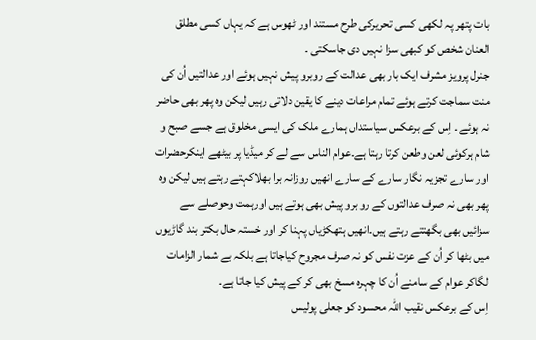بات پتھر پہ لکھی کسی تحریرکی طرح مستند اور ٹھوس ہے کہ یہاں کسی مطلق العنان شخص کو کبھی سزا نہیں دی جاسکتی ۔
جنرل پرویز مشرف ایک بار بھی عدالت کے روبرو پیش نہیں ہوئے اور عدالتیں اُن کی منت سماجت کرتے ہوئے تمام مراعات دینے کا یقین دلاتی رہیں لیکن وہ پھر بھی حاضر نہ ہوئے ۔ اِس کے برعکس سیاستداں ہمارے ملک کی ایسی مخلوق ہے جسے صبح و شام ہرکوئی لعن وطعن کرتا رہتا ہے۔عوام الناس سے لے کر میڈیا پر بیٹھے اینکرحضرات اور سارے تجزیہ نگار سارے کے سارے انھیں روزانہ برا بھلاکہتے رہتے ہیں لیکن وہ پھر بھی نہ صرف عدالتوں کے رو برو پیش بھی ہوتے ہیں اورہمت وحوصلے سے سزائیں بھی بگھتتے رہتے ہیں۔انھیں ہتھکڑیاں پہنا کر اور خستہ حال بکتر بند گاڑیوں میں بٹھا کر اُن کے عزت نفس کو نہ صرف مجروح کیاجاتا ہے بلکہ بے شمار الزامات لگاکر عوام کے سامنے اُن کا چہرہ مسخ بھی کر کے پیش کیا جاتا ہے۔
اِس کے برعکس نقیب اللہ محسود کو جعلی پولیس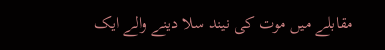مقابلے میں موت کی نیند سلا دینے والے ایک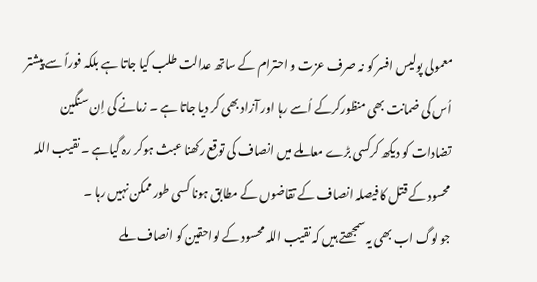معمولی پولیس افسر کو نہ صرف عزت و احترام کے ساتھ عدالت طلب کیا جاتا ہے بلکہ فوراً سے پیشتر اُس کی ضمانت بھی منظورکرکے اُسے رہا اور آزاد بھی کر دیا جاتا ہے ۔ زمانے کی اِن سنگین تضادات کو دیکھ کرکسی بڑے معاملے میں انصاف کی توقع رکھنا عبث ہوکر رہ گیاہے ۔ نقیب اللہ محسود کے قتل کا فیصلہ انصاف کے تقاضوں کے مطابق ہونا کسی طور ممکن نہیں رہا ۔
جو لوگ اب بھی یہ سمجھتے ہیں کہ نقیب اللہ محسود کے لواحقین کو انصاف ملے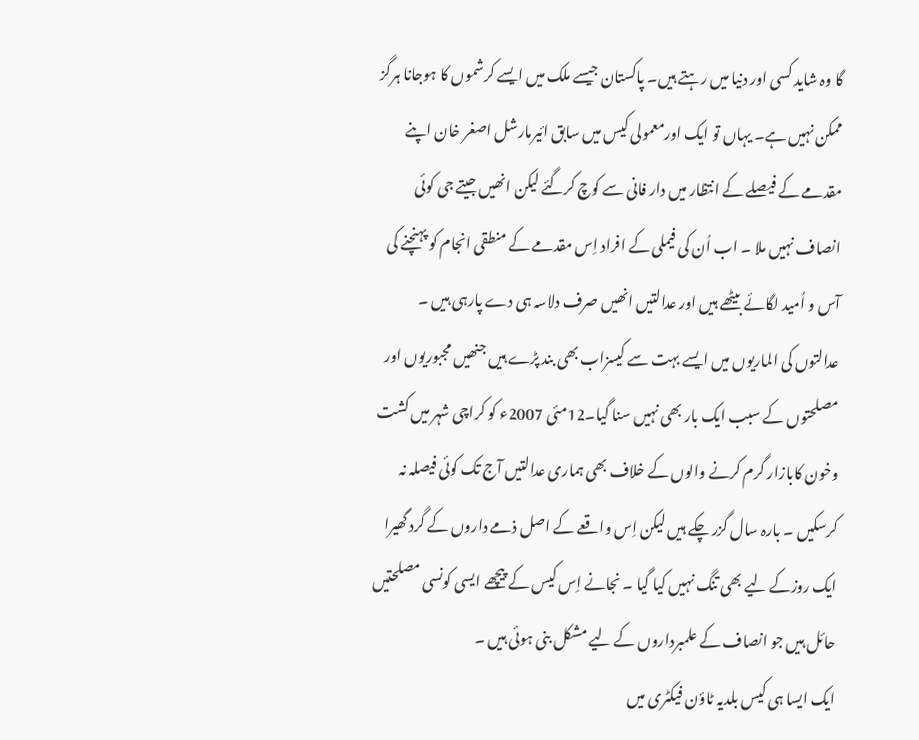گا وہ شاید کسی اور دنیا میں رہتے ہیں۔ پاکستان جیسے ملک میں ایسے کرشموں کا ہوجانا ہرگز ممکن نہیں ہے۔ یہاں تو ایک اورمعمولی کیس میں سابق ائیرمارشل اصغر خان اپنے مقدمے کے فیصلے کے انتظار میں دار فانی سے کوچ کرگئے لیکن انھیں جیتے جی کوئی انصاف نہیں ملا ۔ اب اُن کی فیملی کے افراد اِس مقدمے کے منطقی انجام کو پہنچنے کی آس و اُمید لگائے بیٹھے ہیں اور عدالتیں انھیں صرف دلاسہ ہی دے پارہی ہیں ۔
عدالتوں کی الماریوں میں ایسے بہت سے کیسزاب بھی بند پڑے ہیں جنھیں مجبوریوں اور مصلحتوں کے سبب ایک بار بھی نہیں سنا گیا۔12مئی 2007ء کو کراچی شہر میں کشت وخون کابازار گرم کرنے والوں کے خلاف بھی ہماری عدالتیں آج تک کوئی فیصلہ نہ کرسکیں ۔ بارہ سال گزر چکے ہیں لیکن اِس واقعے کے اصل ذمے داروں کے گرد گھیرا ایک روزکے لیے بھی تنگ نہیں کیا گیا ۔ نجانے اِس کیس کے پیچھے ایسی کونسی مصلحتیں حائل ہیں جو انصاف کے علمبرداروں کے لیے مشکل بنی ہوئی ہیں ۔
ایک ایسا ہی کیس بلدیہ ٹاؤن فیکٹری میں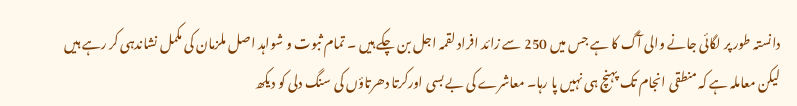دانستہ طور پر لگائی جانے والی آگ کا ہے جس میں 250 سے زائد افراد لقمہ اجل بن چکے ہیں ۔ تمام ثبوت و شواہد اصل ملزمان کی مکمل نشاندہی کر رہے ہیں لیکن معاملہ ہے کہ منطقی انجام تک پہنچ ہی نہیں پا رہا۔ معاشرے کی بے بسی اورکرتا دھرتاؤں کی سنگ دلی کو دیکھ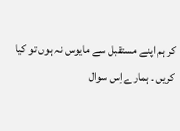کر ہم اپنے مستقبل سے مایوس نہ ہوں تو کیا کریں ۔ ہمارے اِس سوال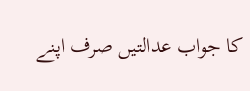کا جواب عدالتیں صرف اپنے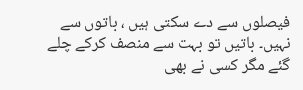فیصلوں سے دے سکتی ہیں ، باتوں سے نہیں۔ باتیں تو بہت سے منصف کرکے چلے گئے مگر کسی نے بھی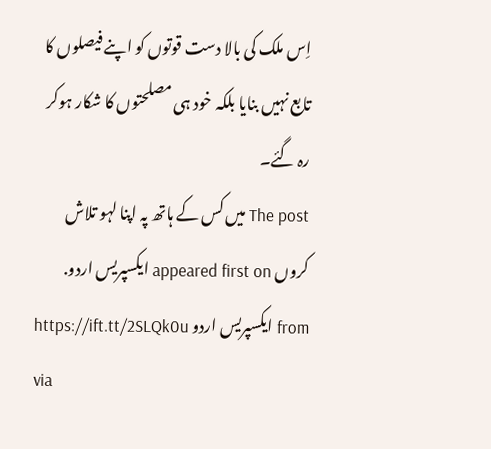اِس ملک کی بالا دست قوتوں کو اپنے فیصلوں کا تابع نہیں بنایا بلکہ خود ہی مصلحتوں کا شکار ہوکر رہ گئے۔
The post میں کس کے ہاتھ پہ اپنا لہو تلاش کروں appeared first on ایکسپریس اردو.
from ایکسپریس اردو https://ift.tt/2SLQk0u
via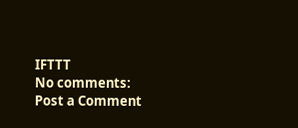IFTTT
No comments:
Post a Comment